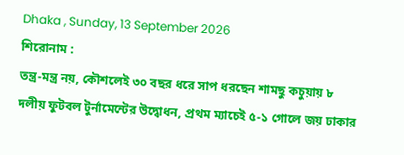Dhaka , Sunday, 13 September 2026
শিরোনাম :
তন্ত্র-মন্ত্র নয়, কৌশলেই ৩০ বছর ধরে সাপ ধরছেন শামছু কচুয়ায় ৮ দলীয় ফুটবল টুর্নামেন্টের উদ্বোধন, প্রথম ম্যাচেই ৫-১ গোলে জয় ঢাকার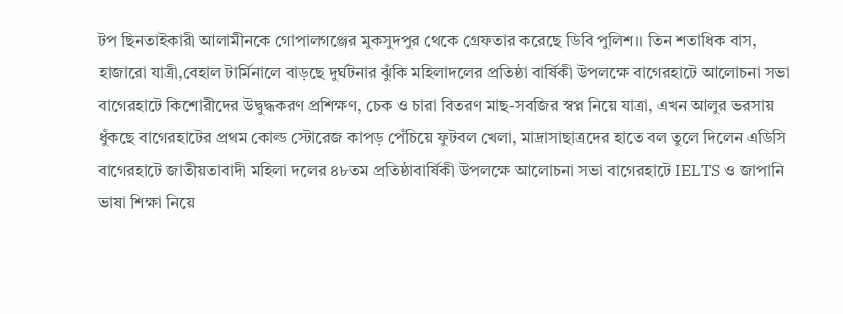টপ ছিনতাইকারী আলামীনকে গোপালগঞ্জের মুকসুদপুর থেকে গ্রেফতার করেছে ডিবি পুলিশ।। তিন শতাধিক বাস, হাজারো যাত্রী,বেহাল টার্মিনালে বাড়ছে দুর্ঘটনার ঝুঁকি মহিলাদলের প্রতিষ্ঠা বার্ষিকী উপলক্ষে বাগেরহাটে আলোচনা সভা বাগেরহাটে কিশোরীদের উদ্বুদ্ধকরণ প্রশিক্ষণ, চেক ও চারা বিতরণ মাছ-সবজির স্বপ্ন নিয়ে যাত্রা, এখন আলুর ভরসায় ধুঁকছে বাগেরহাটের প্রথম কোল্ড স্টোরেজ কাপড় পেঁচিয়ে ফুটবল খেলা, মাদ্রাসাছাত্রদের হাতে বল তুলে দিলেন এডিসি বাগেরহাটে জাতীয়তাবাদী মহিলা দলের ৪৮তম প্রতিষ্ঠাবার্ষিকী উপলক্ষে আলোচনা সভা বাগেরহাটে IELTS ও জাপানি ভাষা শিক্ষা নিয়ে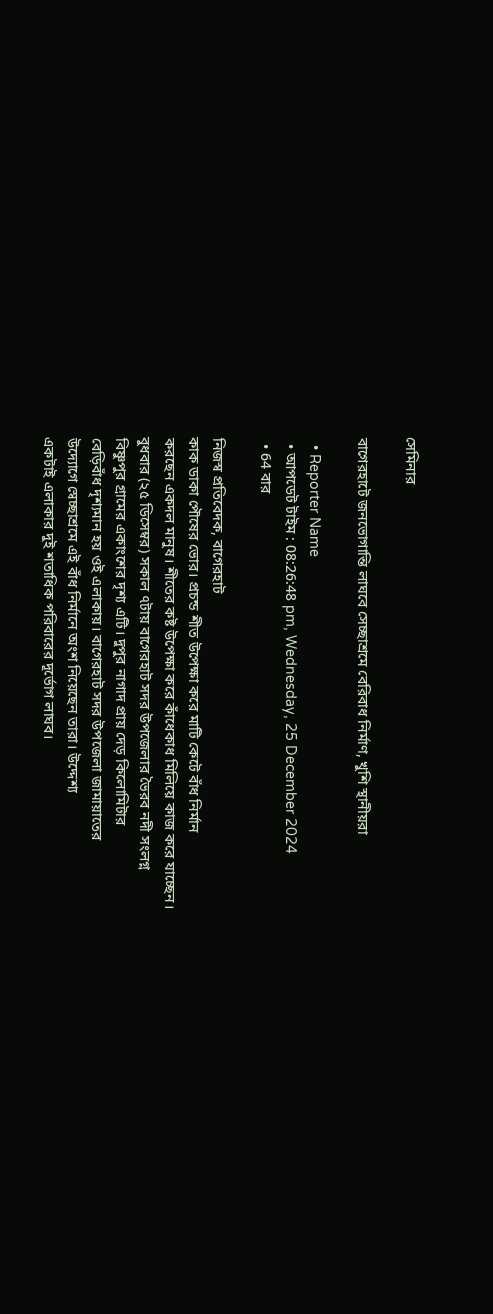সেমিনার

বাগেরহাটে জনভোগান্তি লাঘবে সেচ্ছাশ্রমে বেরিবাধ নির্মাণ, খুশি স্থানীয়রা

  • Reporter Name
  • আপডেট টাইম : 08:26:48 pm, Wednesday, 25 December 2024
  • 64 বার

নিজস্ব প্রতিবেদক, বাগেরহাট
কাক ডাকা পৌষের ভোর। প্রচন্ড শীত উপেক্ষা করে মাটি কেটে বাঁধ নির্মান
করছেন একদল মানুষ। শীতের কষ্ট উপেক্ষা করে কাঁধেকাধ মিলিয়ে কাজ করে যাচ্ছেন।
বুধবার (২৫ ডিসেম্বর) সকাল ৭টায় বাগেরহাট সদর উপজেলার ভৈরব নদী সংলগ্ন
বিষ্ণুপুর গ্রামের একাংশের দৃশ্য এটি। দুপুর নাগাদ প্রায় দেড় কিলোমিটার
বেড়িবাঁধ দৃশ্যমান হয় ওই এলাকায়। বাগেরহাট সদর উপজেলা জামায়াতের
উদ্যোগে স্বেচ্ছাশ্রমে এই বাঁধ নির্মানে অংশ নিয়েছেন তারা। উদ্দেশ্য
একটাই এলাকার দুই শতাধিক পরিবারের দূর্ভোগ লাঘব।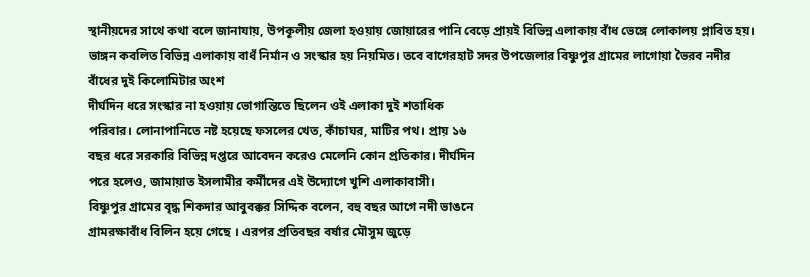স্থানীয়দের সাথে কথা বলে জানাযায়, উপকূলীয় জেলা হওয়ায় জোয়ারের পানি বেড়ে প্রায়ই বিভিন্ন এলাকায় বাঁধ ভেঙ্গে লোকালয় প্লাবিত হয়। ভাঙ্গন কবলিত বিভিন্ন এলাকায় বাধঁ নির্মান ও সংস্কার হয় নিয়মিত। তবে বাগেরহাট সদর উপজেলার বিষ্ণুপুর গ্রামের লাগোয়া ভৈরব নদীর বাঁধের দুই কিলোমিটার অংশ
দীর্ঘদিন ধরে সংস্কার না হওয়ায় ভোগান্তিতে ছিলেন ওই এলাকা দুই শতাধিক
পরিবার। লোনাপানিতে নষ্ট হয়েছে ফসলের খেত, কাঁচাঘর, মাটির পথ। প্রায় ১৬
বছর ধরে সরকারি বিভিন্ন দপ্তরে আবেদন করেও মেলেনি কোন প্রতিকার। দীর্ঘদিন
পরে হলেও, জামায়াত ইসলামীর কর্মীদের এই উদ্যোগে খুশি এলাকাবাসী।
বিষ্ণুপুর গ্রামের বৃদ্ধ শিকদার আবুবক্কর সিদ্দিক বলেন, বহু বছর আগে নদী ভাঙনে
গ্রামরক্ষাবাঁধ বিলিন হয়ে গেছে । এরপর প্রতিবছর বর্ষার মৌসুম জুড়ে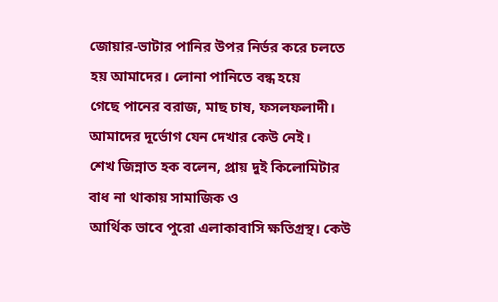জোয়ার-ভাটার পানির উপর নির্ভর করে চলতে হয় আমাদের। লোনা পানিতে বন্ধ হয়ে
গেছে পানের বরাজ, মাছ চাষ, ফসলফলাদী। আমাদের দূর্ভোগ যেন দেখার কেউ নেই।
শেখ জিন্নাত হক বলেন, প্রায় দুই কিলোমিটার বাধ না থাকায় সামাজিক ও
আর্থিক ভাবে পুরো এলাকাবাসি ক্ষতিগ্রস্থ। কেউ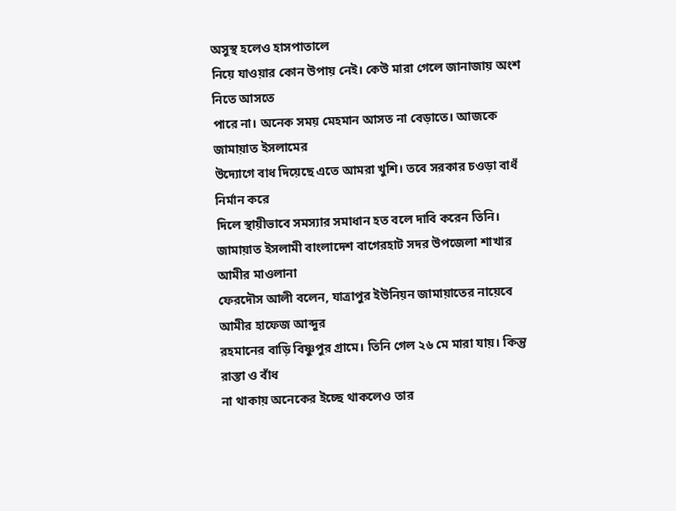অসুস্থ হলেও হাসপাতালে
নিয়ে যাওয়ার কোন উপায় নেই। কেউ মারা গেলে জানাজায় অংশ নিতে আসতে
পারে না। অনেক সময় মেহমান আসত না বেড়াতে। আজকে জামায়াত ইসলামের
উদ্যোগে বাধ দিয়েছে এতে আমরা খুশি। তবে সরকার চওড়া বাধঁ নির্মান করে
দিলে স্থায়ীভাবে সমস্যার সমাধান হত বলে দাবি করেন তিনি।
জামায়াত ইসলামী বাংলাদেশ বাগেরহাট সদর উপজেলা শাখার আমীর মাওলানা
ফেরদৌস আলী বলেন, যাত্রাপুর ইউনিয়ন জামায়াতের নায়েবে আমীর হাফেজ আব্দুর
রহমানের বাড়ি বিষ্ণুপুর গ্রামে। তিনি গেল ২৬ মে মারা যায়। কিন্তু রাস্তা ও বাঁধ
না থাকায় অনেকের ইচ্ছে থাকলেও তার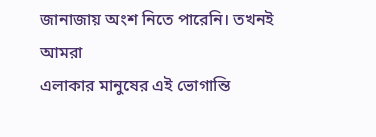জানাজায় অংশ নিতে পারেনি। তখনই আমরা
এলাকার মানুষের এই ভোগান্তি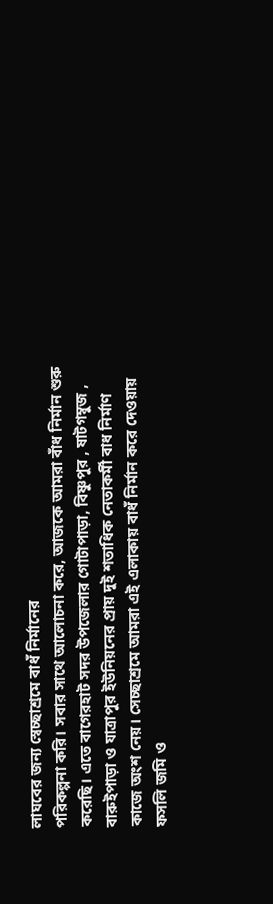লাঘবের জন্য স্বেচ্ছাশ্রমে বাধঁ নির্মানের
পরিকল্পনা করি। সবার সাথে আলোচনা করে, আজকে আমরা বাঁধ নির্মান শুরু
করেছি। এতে বাগেরহাট সদর উপজেলার গোটাপাড়া, বিষ্ণুপুর , ষাটগম্বুজ ,
বারুইপাড়া ও যাত্রাপুর ইউনিয়নের প্রায় দুই শতাধিক নেতাকর্মী বাধ নির্মাণ
কাজে অংশ নেয়। সেচ্ছাশ্রমে আমরা এই এলাকায় বাধঁ নির্মান করে দেওয়ায়
ফসলি জমি ও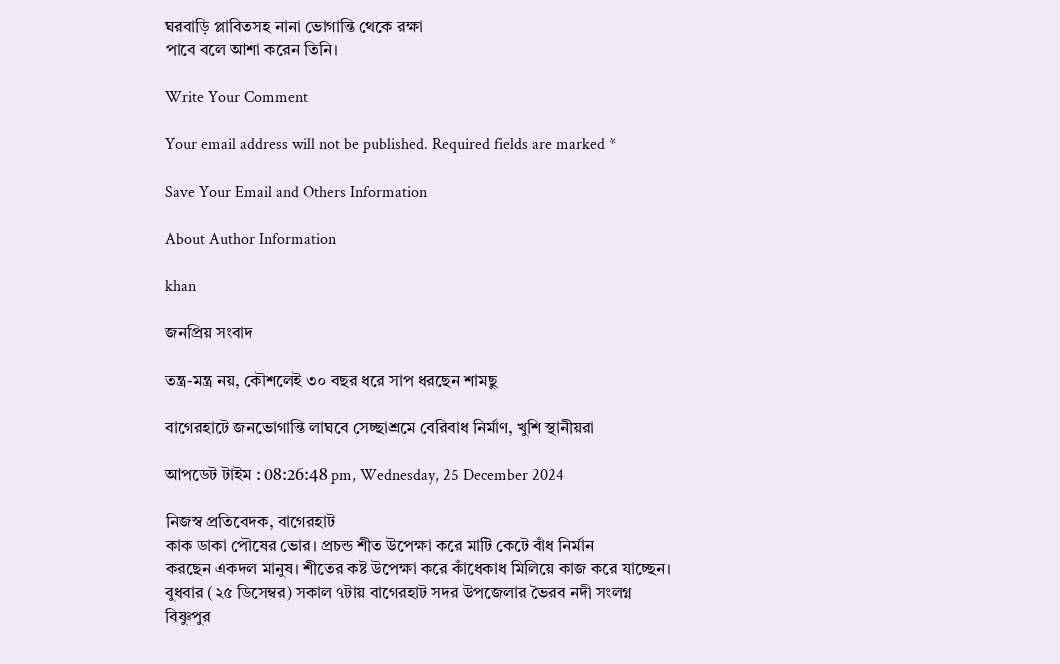ঘরবাড়ি প্লাবিতসহ নানা ভোগান্তি থেকে রক্ষা
পাবে বলে আশা করেন তিনি।

Write Your Comment

Your email address will not be published. Required fields are marked *

Save Your Email and Others Information

About Author Information

khan

জনপ্রিয় সংবাদ

তন্ত্র-মন্ত্র নয়, কৌশলেই ৩০ বছর ধরে সাপ ধরছেন শামছু

বাগেরহাটে জনভোগান্তি লাঘবে সেচ্ছাশ্রমে বেরিবাধ নির্মাণ, খুশি স্থানীয়রা

আপডেট টাইম : 08:26:48 pm, Wednesday, 25 December 2024

নিজস্ব প্রতিবেদক, বাগেরহাট
কাক ডাকা পৌষের ভোর। প্রচন্ড শীত উপেক্ষা করে মাটি কেটে বাঁধ নির্মান
করছেন একদল মানুষ। শীতের কষ্ট উপেক্ষা করে কাঁধেকাধ মিলিয়ে কাজ করে যাচ্ছেন।
বুধবার (২৫ ডিসেম্বর) সকাল ৭টায় বাগেরহাট সদর উপজেলার ভৈরব নদী সংলগ্ন
বিষ্ণুপুর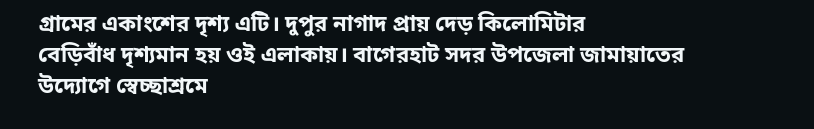গ্রামের একাংশের দৃশ্য এটি। দুপুর নাগাদ প্রায় দেড় কিলোমিটার
বেড়িবাঁধ দৃশ্যমান হয় ওই এলাকায়। বাগেরহাট সদর উপজেলা জামায়াতের
উদ্যোগে স্বেচ্ছাশ্রমে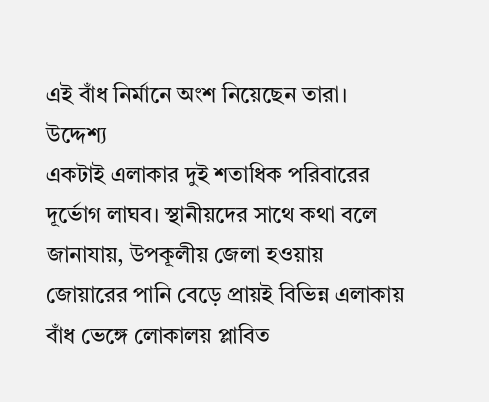এই বাঁধ নির্মানে অংশ নিয়েছেন তারা। উদ্দেশ্য
একটাই এলাকার দুই শতাধিক পরিবারের দূর্ভোগ লাঘব। স্থানীয়দের সাথে কথা বলে জানাযায়, উপকূলীয় জেলা হওয়ায় জোয়ারের পানি বেড়ে প্রায়ই বিভিন্ন এলাকায় বাঁধ ভেঙ্গে লোকালয় প্লাবিত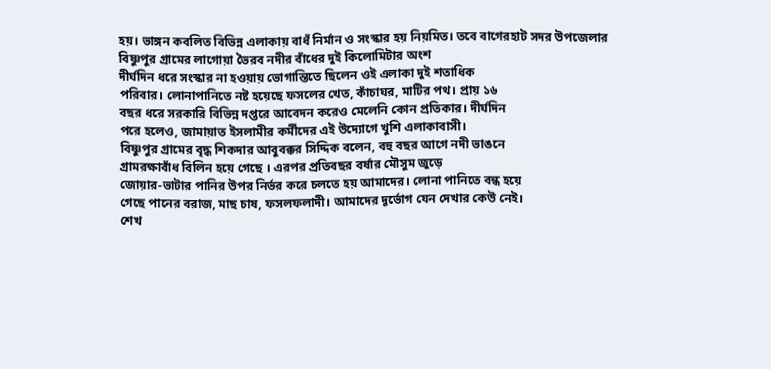হয়। ভাঙ্গন কবলিত বিভিন্ন এলাকায় বাধঁ নির্মান ও সংস্কার হয় নিয়মিত। তবে বাগেরহাট সদর উপজেলার বিষ্ণুপুর গ্রামের লাগোয়া ভৈরব নদীর বাঁধের দুই কিলোমিটার অংশ
দীর্ঘদিন ধরে সংস্কার না হওয়ায় ভোগান্তিতে ছিলেন ওই এলাকা দুই শতাধিক
পরিবার। লোনাপানিতে নষ্ট হয়েছে ফসলের খেত, কাঁচাঘর, মাটির পথ। প্রায় ১৬
বছর ধরে সরকারি বিভিন্ন দপ্তরে আবেদন করেও মেলেনি কোন প্রতিকার। দীর্ঘদিন
পরে হলেও, জামায়াত ইসলামীর কর্মীদের এই উদ্যোগে খুশি এলাকাবাসী।
বিষ্ণুপুর গ্রামের বৃদ্ধ শিকদার আবুবক্কর সিদ্দিক বলেন, বহু বছর আগে নদী ভাঙনে
গ্রামরক্ষাবাঁধ বিলিন হয়ে গেছে । এরপর প্রতিবছর বর্ষার মৌসুম জুড়ে
জোয়ার-ভাটার পানির উপর নির্ভর করে চলতে হয় আমাদের। লোনা পানিতে বন্ধ হয়ে
গেছে পানের বরাজ, মাছ চাষ, ফসলফলাদী। আমাদের দূর্ভোগ যেন দেখার কেউ নেই।
শেখ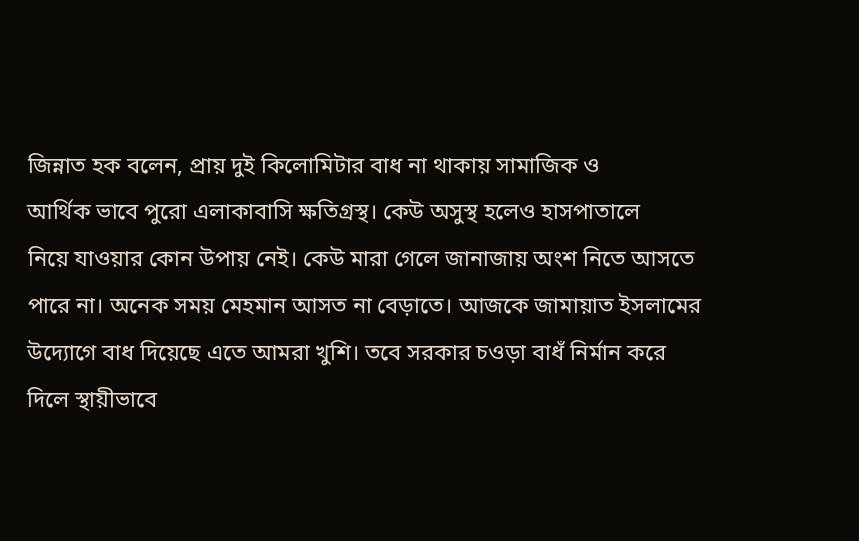জিন্নাত হক বলেন, প্রায় দুই কিলোমিটার বাধ না থাকায় সামাজিক ও
আর্থিক ভাবে পুরো এলাকাবাসি ক্ষতিগ্রস্থ। কেউ অসুস্থ হলেও হাসপাতালে
নিয়ে যাওয়ার কোন উপায় নেই। কেউ মারা গেলে জানাজায় অংশ নিতে আসতে
পারে না। অনেক সময় মেহমান আসত না বেড়াতে। আজকে জামায়াত ইসলামের
উদ্যোগে বাধ দিয়েছে এতে আমরা খুশি। তবে সরকার চওড়া বাধঁ নির্মান করে
দিলে স্থায়ীভাবে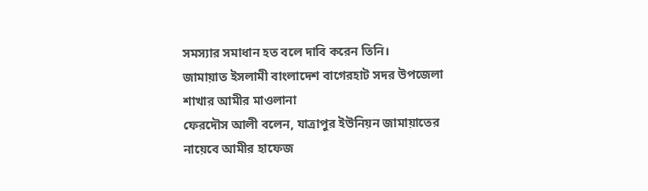সমস্যার সমাধান হত বলে দাবি করেন তিনি।
জামায়াত ইসলামী বাংলাদেশ বাগেরহাট সদর উপজেলা শাখার আমীর মাওলানা
ফেরদৌস আলী বলেন, যাত্রাপুর ইউনিয়ন জামায়াতের নায়েবে আমীর হাফেজ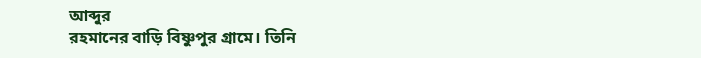আব্দুর
রহমানের বাড়ি বিষ্ণুপুর গ্রামে। তিনি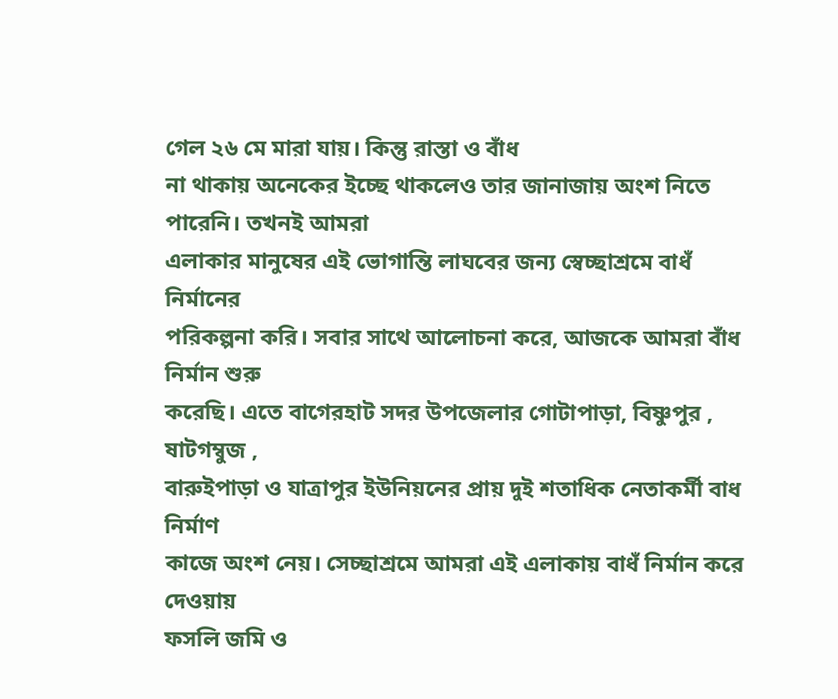গেল ২৬ মে মারা যায়। কিন্তু রাস্তা ও বাঁধ
না থাকায় অনেকের ইচ্ছে থাকলেও তার জানাজায় অংশ নিতে পারেনি। তখনই আমরা
এলাকার মানুষের এই ভোগান্তি লাঘবের জন্য স্বেচ্ছাশ্রমে বাধঁ নির্মানের
পরিকল্পনা করি। সবার সাথে আলোচনা করে, আজকে আমরা বাঁধ নির্মান শুরু
করেছি। এতে বাগেরহাট সদর উপজেলার গোটাপাড়া, বিষ্ণুপুর , ষাটগম্বুজ ,
বারুইপাড়া ও যাত্রাপুর ইউনিয়নের প্রায় দুই শতাধিক নেতাকর্মী বাধ নির্মাণ
কাজে অংশ নেয়। সেচ্ছাশ্রমে আমরা এই এলাকায় বাধঁ নির্মান করে দেওয়ায়
ফসলি জমি ও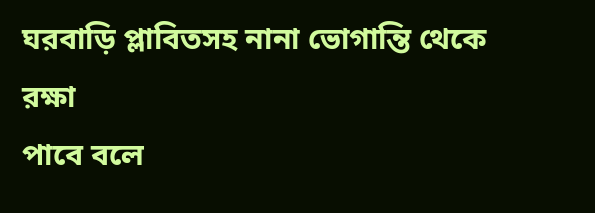ঘরবাড়ি প্লাবিতসহ নানা ভোগান্তি থেকে রক্ষা
পাবে বলে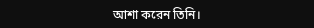আশা করেন তিনি।